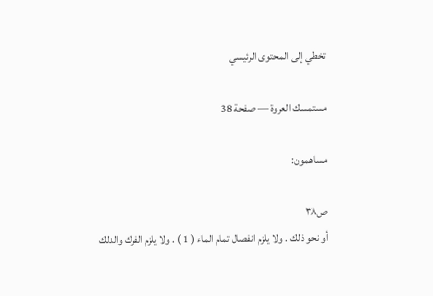تخطي إلى المحتوى الرئيسي

مستمسك العروة — صفحة 38

مساهمون:

ص٣٨
أو نحو ذلك . ولا يلزم انفصال تمام الماء ( 1 ) . ولا يلزم الفرك والدلك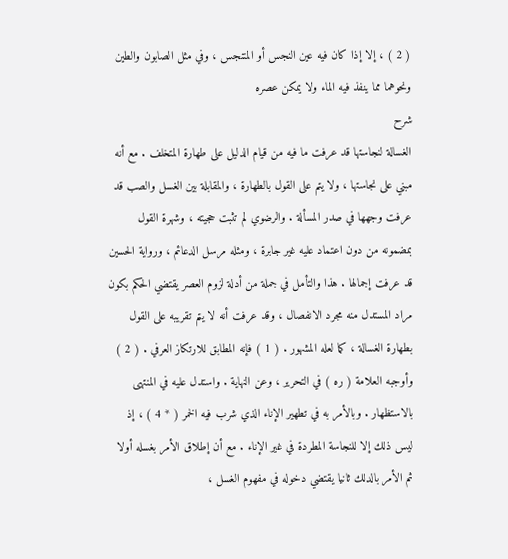( 2 ) ، إلا إذا كان فيه عين النجس أو المتنجس ، وفي مثل الصابون والطين ونحوهما مما ينفذ فيه الماء ولا يمكن عصره
شرح
الغسالة لنجاستها قد عرفت ما فيه من قيام الدليل على طهارة المتخلف . مع أنه مبني على نجاستها ، ولا يتم على القول بالطهارة ، والمقابلة بين الغسل والصب قد عرفت وجهها في صدر المسألة . والرضوي لم تثبت حجيته ، وشهرة القول بمضمونه من دون اعتماد عليه غير جابرة ، ومثله مرسل الدعائم ، ورواية الحسين قد عرفت إجمالها . هذا والتأمل في جملة من أدلة لزوم العصر يقتضي الحكم بكون مراد المستدل منه مجرد الانفصال ، وقد عرفت أنه لا يتم تقريبه على القول بطهارة الغسالة ، كما لعله المشهور . ( 1 ) فإنه المطابق للارتكاز العرفي . ( 2 ) وأوجبه العلامة ( ره ) في التحرير ، وعن النهاية . واستدل عليه في المنتهى بالاستظهار . وبالأمر به في تطهير الإناء الذي شرب فيه الخمر ( * 4 ) ، إذ ليس ذلك إلا للنجاسة المطردة في غير الإناء . مع أن إطلاق الأمر بغسله أولا ثم الأمر بالدلك ثانيا يقتضي دخوله في مفهوم الغسل ،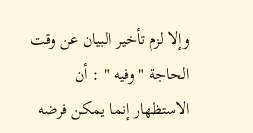وإلا لزم تأخير البيان عن وقت الحاجة " وفيه " : أن الاستظهار إنما يمكن فرضه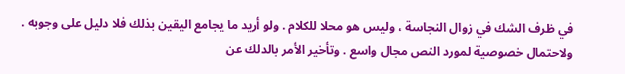في ظرف الشك في زوال النجاسة ، وليس هو محلا للكلام . ولو أريد ما يجامع اليقين بذلك فلا دليل على وجوبه . ولاحتمال خصوصية لمورد النص مجال واسع . وتأخير الأمر بالدلك عن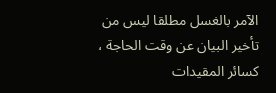الآمر بالغسل مطلقا ليس من تأخير البيان عن وقت الحاجة ، كسائر المقيدات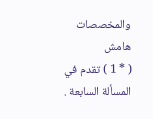والمخصصات
هامش
( * 1 ) تقدم في المسألة السابعة .